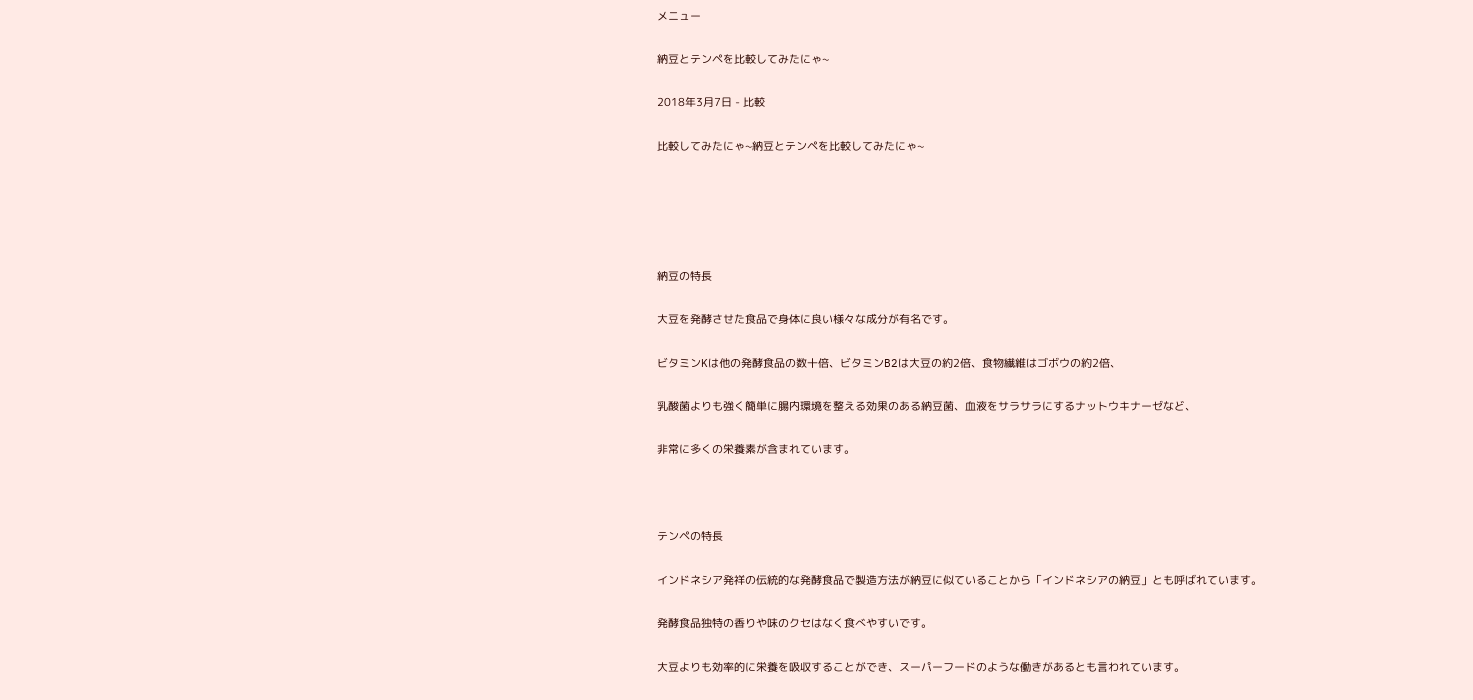メニュー

納豆とテンペを比較してみたにゃ~

2018年3月7日 - 比較

比較してみたにゃ~納豆とテンペを比較してみたにゃ~





納豆の特長

大豆を発酵させた食品で身体に良い様々な成分が有名です。

ビタミンKは他の発酵食品の数十倍、ビタミンB2は大豆の約2倍、食物繊維はゴボウの約2倍、

乳酸菌よりも強く簡単に腸内環境を整える効果のある納豆菌、血液をサラサラにするナットウキナーゼなど、

非常に多くの栄養素が含まれています。



テンペの特長

インドネシア発祥の伝統的な発酵食品で製造方法が納豆に似ていることから「インドネシアの納豆」とも呼ばれています。

発酵食品独特の香りや味のクセはなく食べやすいです。

大豆よりも効率的に栄養を吸収することができ、スーパーフードのような働きがあるとも言われています。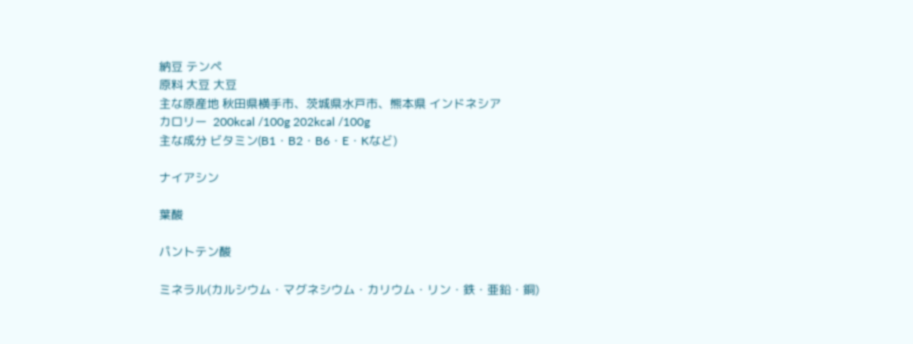納豆 テンペ
原料 大豆 大豆
主な原産地 秋田県横手市、茨城県水戸市、熊本県 インドネシア
カロリー  200kcal /100g 202kcal /100g
主な成分 ビタミン(B1・B2・B6・E・Kなど)

ナイアシン

葉酸

パントテン酸

ミネラル(カルシウム・マグネシウム・カリウム・リン・鉄・亜鉛・銅)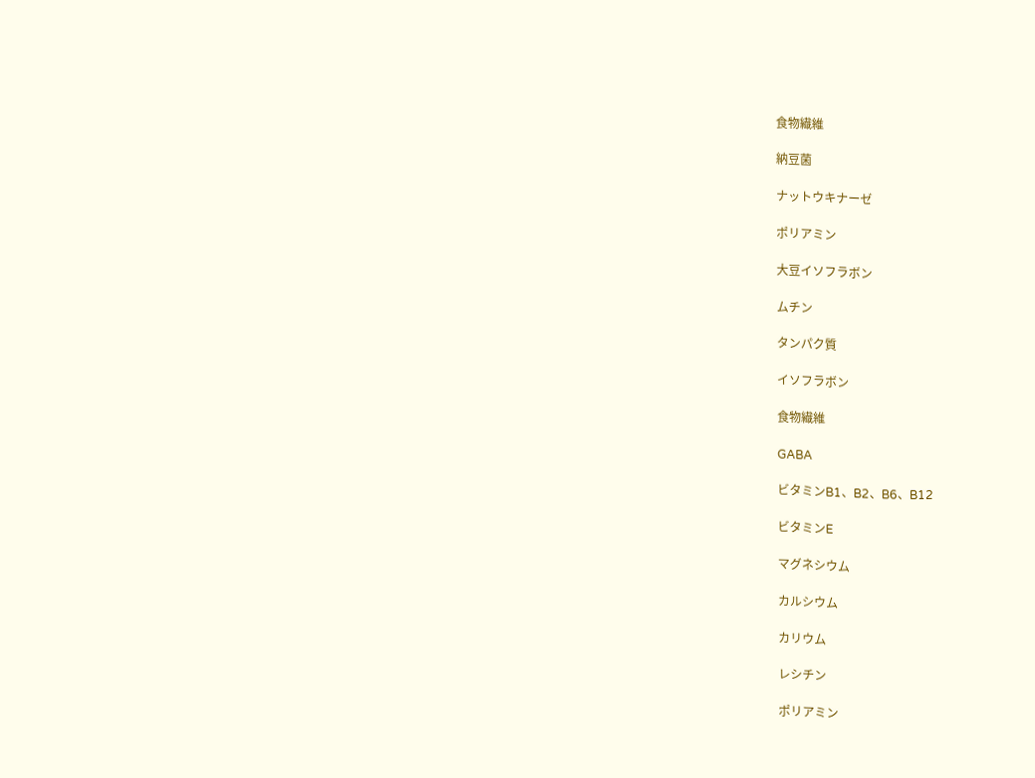食物繊維

納豆菌

ナットウキナーゼ

ポリアミン

大豆イソフラボン

ムチン

タンパク質

イソフラボン

食物繊維

GABA

ビタミンB1、B2、B6、B12

ビタミンE

マグネシウム

カルシウム

カリウム

レシチン

ポリアミン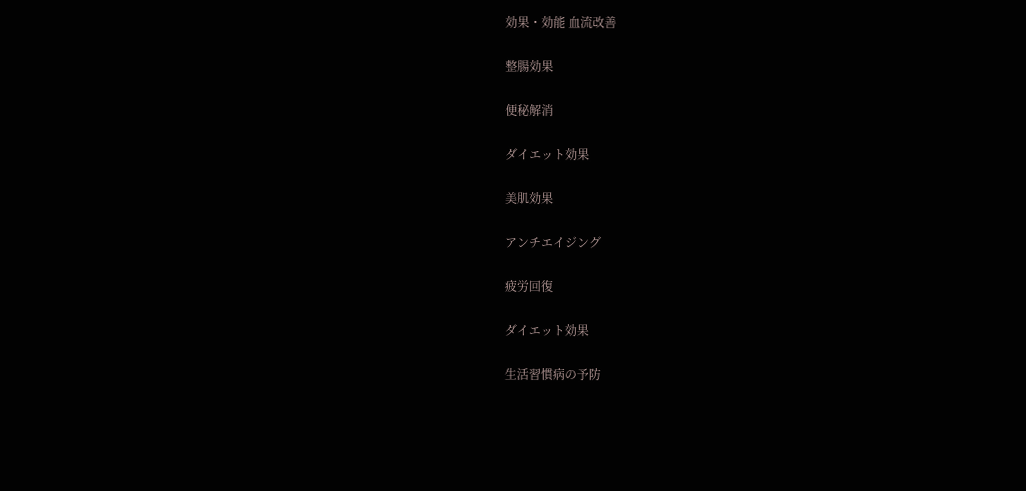効果・効能 血流改善

整腸効果

便秘解消

ダイエット効果

美肌効果

アンチエイジング

疲労回復

ダイエット効果

生活習慣病の予防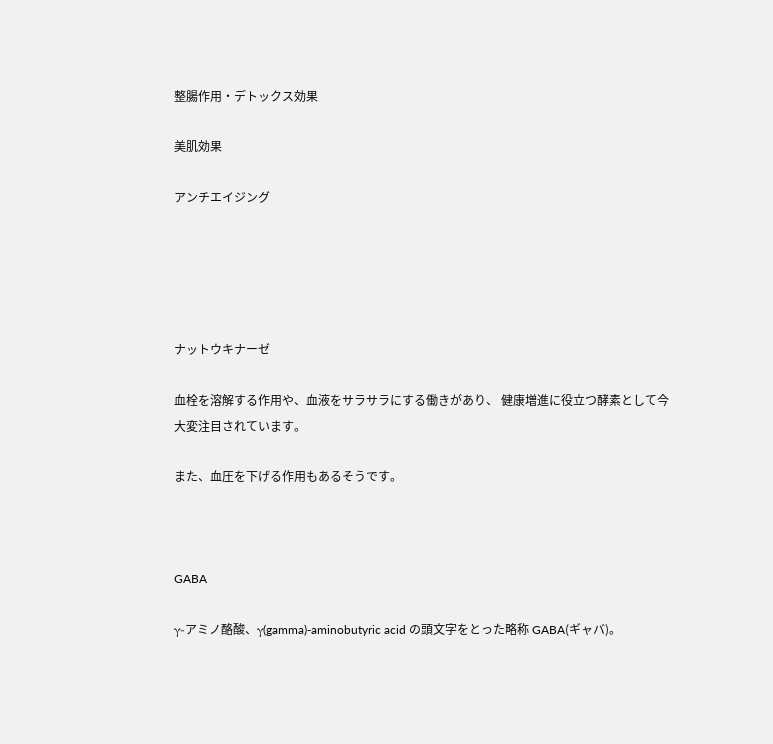整腸作用・デトックス効果

美肌効果

アンチエイジング





ナットウキナーゼ

血栓を溶解する作用や、血液をサラサラにする働きがあり、 健康増進に役立つ酵素として今大変注目されています。

また、血圧を下げる作用もあるそうです。



GABA

γ-アミノ酪酸、γ(gamma)-aminobutyric acid の頭文字をとった略称 GABA(ギャバ)。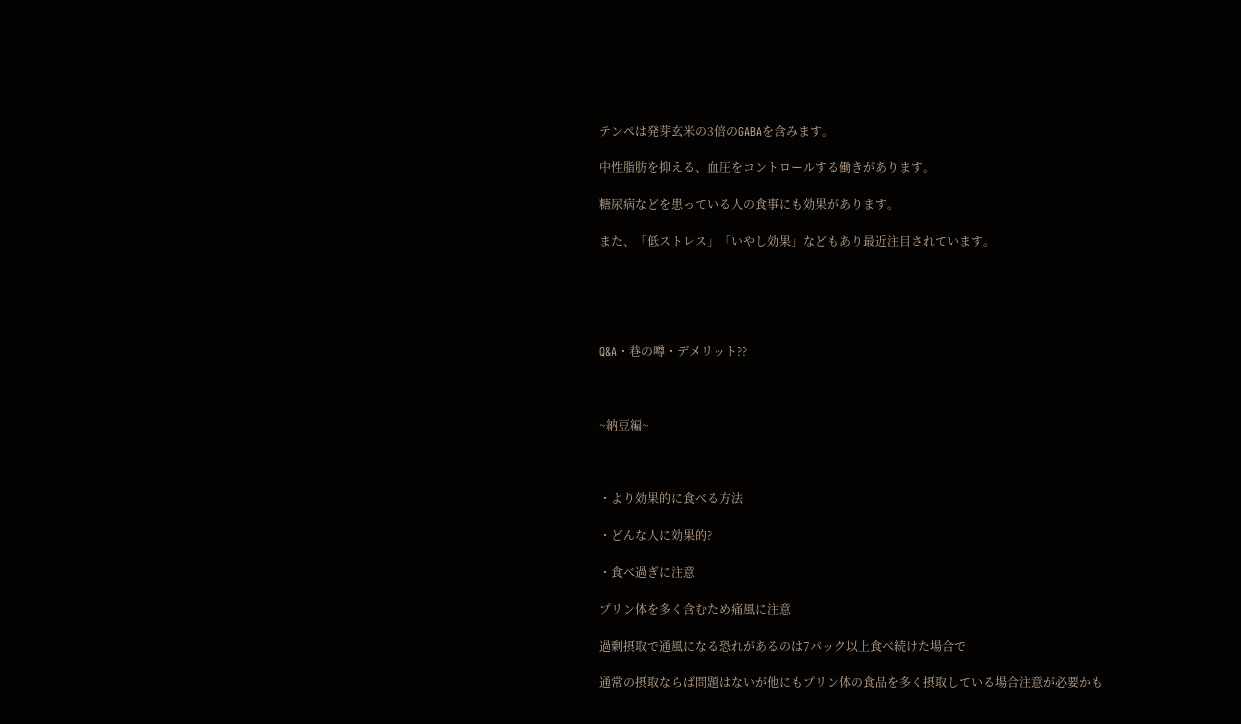テンペは発芽玄米の3倍のGABAを含みます。

中性脂肪を抑える、血圧をコントロールする働きがあります。

糖尿病などを患っている人の食事にも効果があります。

また、「低ストレス」「いやし効果」などもあり最近注目されています。





Q&A・巷の噂・デメリット??



~納豆編~



・より効果的に食べる方法

・どんな人に効果的?

・食べ過ぎに注意

プリン体を多く含むため痛風に注意

過剰摂取で通風になる恐れがあるのは7パック以上食べ続けた場合で

通常の摂取ならば問題はないが他にもプリン体の食品を多く摂取している場合注意が必要かも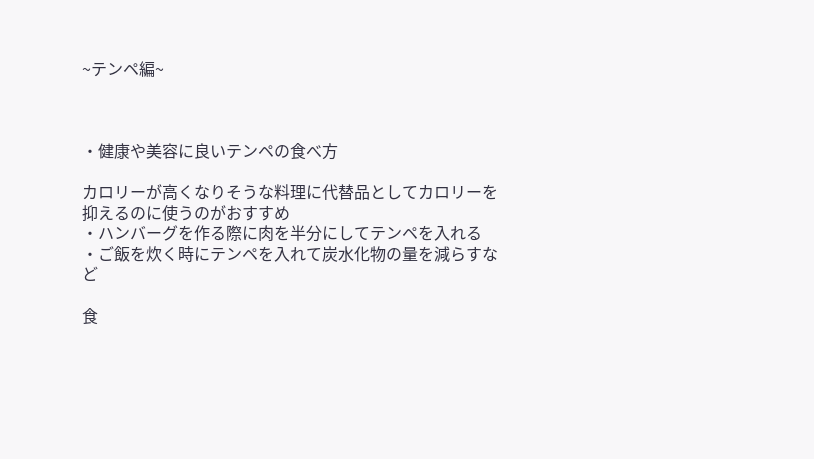~テンペ編~



・健康や美容に良いテンペの食べ方

カロリーが高くなりそうな料理に代替品としてカロリーを抑えるのに使うのがおすすめ
・ハンバーグを作る際に肉を半分にしてテンペを入れる
・ご飯を炊く時にテンペを入れて炭水化物の量を減らすなど

食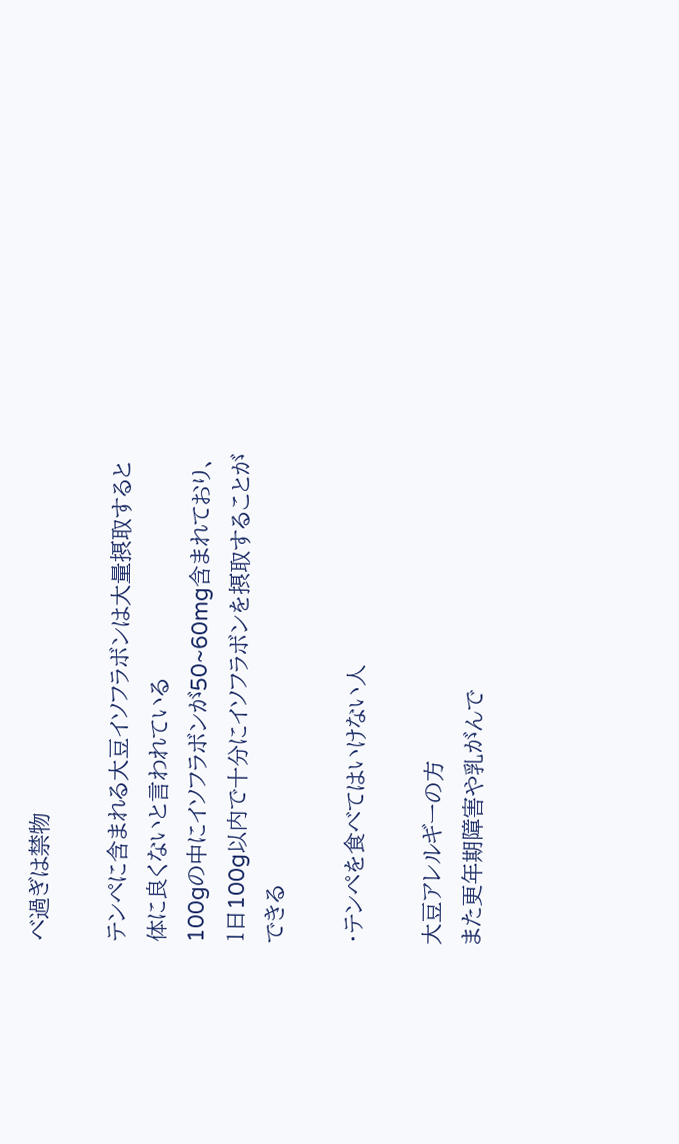べ過ぎは禁物

テンペに含まれる大豆イソフラボンは大量摂取すると体に良くないと言われている
100gの中にイソフラボンが50~60mg含まれており、1日100g以内で十分にイソフラボンを摂取することができる

・テンペを食べてはいけない人

大豆アレルギーの方
また更年期障害や乳がんで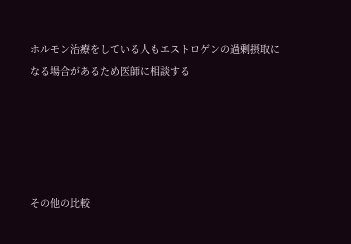ホルモン治療をしている人もエストロゲンの過剰摂取になる場合があるため医師に相談する





その他の比較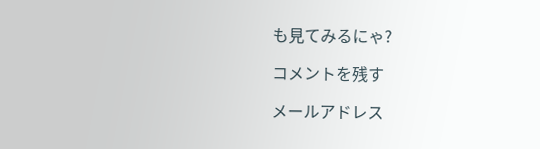も見てみるにゃ?

コメントを残す

メールアドレス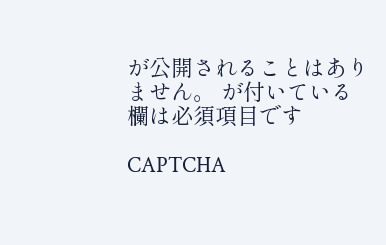が公開されることはありません。 が付いている欄は必須項目です

CAPTCHA